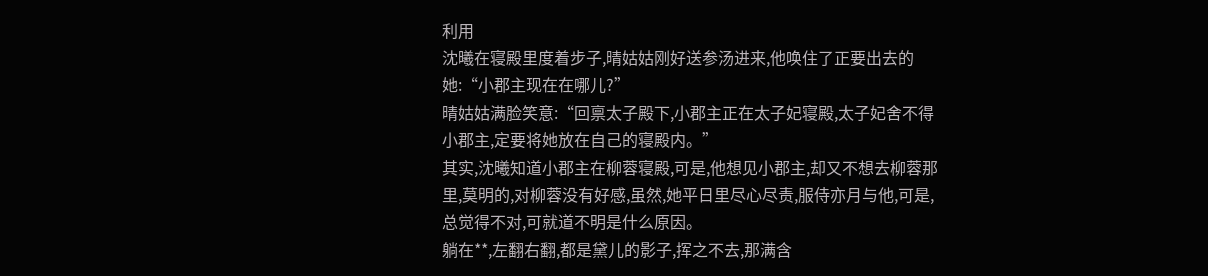利用
沈曦在寝殿里度着步子,晴姑姑刚好送参汤进来,他唤住了正要出去的她:“小郡主现在在哪儿?”
晴姑姑满脸笑意:“回禀太子殿下,小郡主正在太子妃寝殿,太子妃舍不得小郡主,定要将她放在自己的寝殿内。”
其实,沈曦知道小郡主在柳蓉寝殿,可是,他想见小郡主,却又不想去柳蓉那里,莫明的,对柳蓉没有好感,虽然,她平日里尽心尽责,服侍亦月与他,可是,总觉得不对,可就道不明是什么原因。
躺在**,左翻右翻,都是黛儿的影子,挥之不去,那满含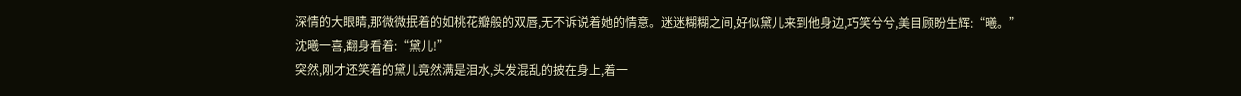深情的大眼睛,那微微抿着的如桃花瓣般的双唇,无不诉说着她的情意。迷迷糊糊之间,好似黛儿来到他身边,巧笑兮兮,美目顾盼生辉:“曦。”
沈曦一喜,翻身看着:“黛儿!”
突然,刚才还笑着的黛儿竟然满是泪水,头发混乱的披在身上,着一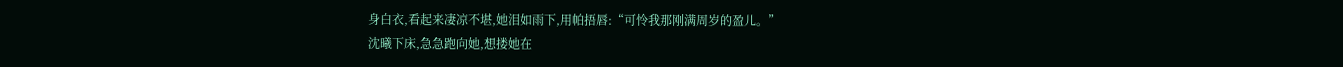身白衣,看起来凄凉不堪,她泪如雨下,用帕捂唇:“可怜我那刚满周岁的盈儿。”
沈曦下床,急急跑向她,想搂她在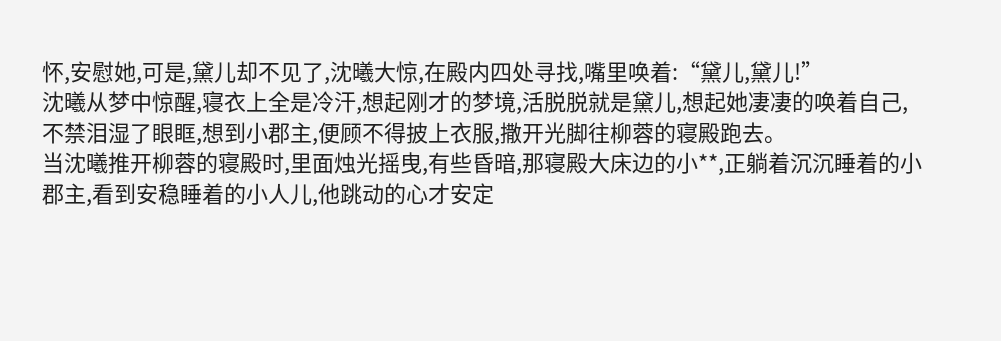怀,安慰她,可是,黛儿却不见了,沈曦大惊,在殿内四处寻找,嘴里唤着:“黛儿,黛儿!”
沈曦从梦中惊醒,寝衣上全是冷汗,想起刚才的梦境,活脱脱就是黛儿,想起她凄凄的唤着自己,不禁泪湿了眼眶,想到小郡主,便顾不得披上衣服,撒开光脚往柳蓉的寝殿跑去。
当沈曦推开柳蓉的寝殿时,里面烛光摇曳,有些昏暗,那寝殿大床边的小**,正躺着沉沉睡着的小郡主,看到安稳睡着的小人儿,他跳动的心才安定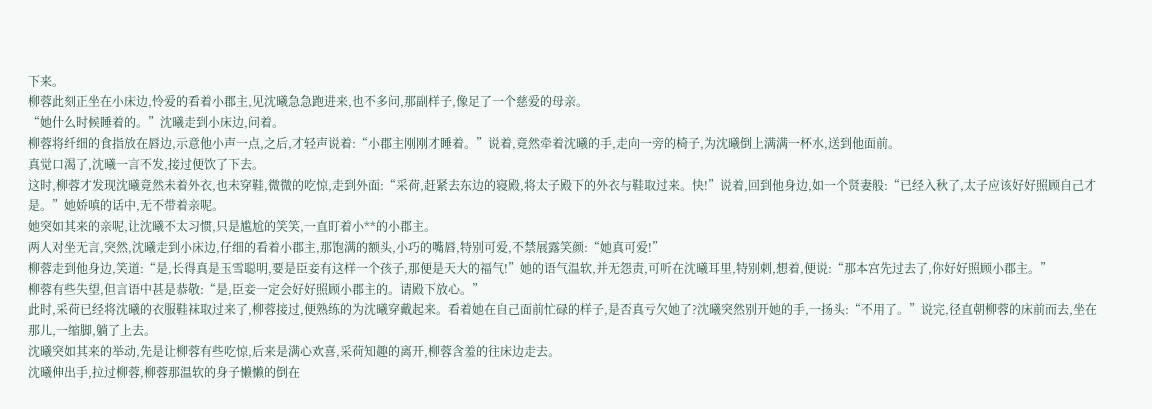下来。
柳蓉此刻正坐在小床边,怜爱的看着小郡主,见沈曦急急跑进来,也不多问,那副样子,像足了一个慈爱的母亲。
“她什么时候睡着的。”沈曦走到小床边,问着。
柳蓉将纤细的食指放在唇边,示意他小声一点,之后,才轻声说着:“小郡主刚刚才睡着。”说着,竟然牵着沈曦的手,走向一旁的椅子,为沈曦倒上满满一杯水,送到他面前。
真觉口渴了,沈曦一言不发,接过便饮了下去。
这时,柳蓉才发现沈曦竟然未着外衣,也未穿鞋,微微的吃惊,走到外面:“采荷,赶紧去东边的寝殿,将太子殿下的外衣与鞋取过来。快!”说着,回到他身边,如一个贤妻般:“已经入秋了,太子应该好好照顾自己才是。”她娇嗔的话中,无不带着亲呢。
她突如其来的亲呢,让沈曦不太习惯,只是尴尬的笑笑,一直盯着小**的小郡主。
两人对坐无言,突然,沈曦走到小床边,仔细的看着小郡主,那饱满的额头,小巧的嘴唇,特别可爱,不禁展露笑颜:“她真可爱!”
柳蓉走到他身边,笑道:“是,长得真是玉雪聪明,要是臣妾有这样一个孩子,那便是天大的福气!”她的语气温软,并无怨责,可听在沈曦耳里,特别刺,想着,便说:“那本宫先过去了,你好好照顾小郡主。”
柳蓉有些失望,但言语中甚是恭敬:“是,臣妾一定会好好照顾小郡主的。请殿下放心。”
此时,采荷已经将沈曦的衣服鞋袜取过来了,柳蓉接过,便熟练的为沈曦穿戴起来。看着她在自己面前忙碌的样子,是否真亏欠她了?沈曦突然别开她的手,一扬头:“不用了。”说完,径直朝柳蓉的床前而去,坐在那儿,一缩脚,躺了上去。
沈曦突如其来的举动,先是让柳蓉有些吃惊,后来是满心欢喜,采荷知趣的离开,柳蓉含羞的往床边走去。
沈曦伸出手,拉过柳蓉,柳蓉那温软的身子懒懒的倒在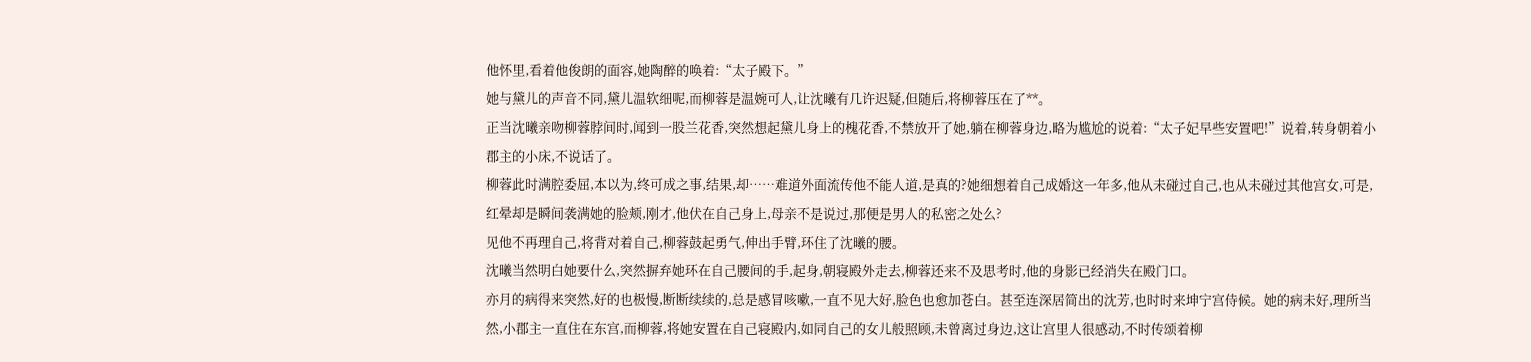他怀里,看着他俊朗的面容,她陶醉的唤着:“太子殿下。”
她与黛儿的声音不同,黛儿温软细呢,而柳蓉是温婉可人,让沈曦有几许迟疑,但随后,将柳蓉压在了**。
正当沈曦亲吻柳蓉脖间时,闻到一股兰花香,突然想起黛儿身上的槐花香,不禁放开了她,躺在柳蓉身边,略为尴尬的说着:“太子妃早些安置吧!”说着,转身朝着小郡主的小床,不说话了。
柳蓉此时满腔委屈,本以为,终可成之事,结果,却……难道外面流传他不能人道,是真的?她细想着自己成婚这一年多,他从未碰过自己,也从未碰过其他宫女,可是,红晕却是瞬间袭满她的脸颊,刚才,他伏在自己身上,母亲不是说过,那便是男人的私密之处么?
见他不再理自己,将背对着自己,柳蓉鼓起勇气,伸出手臂,环住了沈曦的腰。
沈曦当然明白她要什么,突然摒弃她环在自己腰间的手,起身,朝寝殿外走去,柳蓉还来不及思考时,他的身影已经消失在殿门口。
亦月的病得来突然,好的也极慢,断断续续的,总是感冒咳嗽,一直不见大好,脸色也愈加苍白。甚至连深居简出的沈芳,也时时来坤宁宫侍候。她的病未好,理所当然,小郡主一直住在东宫,而柳蓉,将她安置在自己寝殿内,如同自己的女儿般照顾,未曾离过身边,这让宫里人很感动,不时传颂着柳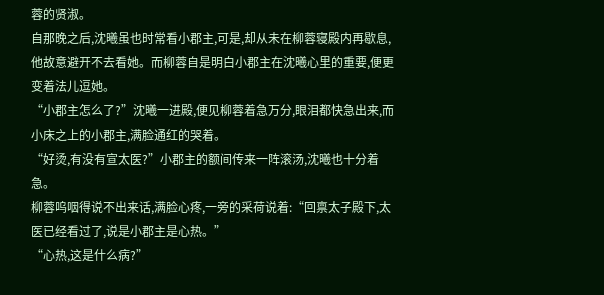蓉的贤淑。
自那晚之后,沈曦虽也时常看小郡主,可是,却从未在柳蓉寝殿内再歇息,他故意避开不去看她。而柳蓉自是明白小郡主在沈曦心里的重要,便更变着法儿逗她。
“小郡主怎么了?”沈曦一进殿,便见柳蓉着急万分,眼泪都快急出来,而小床之上的小郡主,满脸通红的哭着。
“好烫,有没有宣太医?”小郡主的额间传来一阵滚汤,沈曦也十分着急。
柳蓉呜咽得说不出来话,满脸心疼,一旁的采荷说着:“回禀太子殿下,太医已经看过了,说是小郡主是心热。”
“心热,这是什么病?”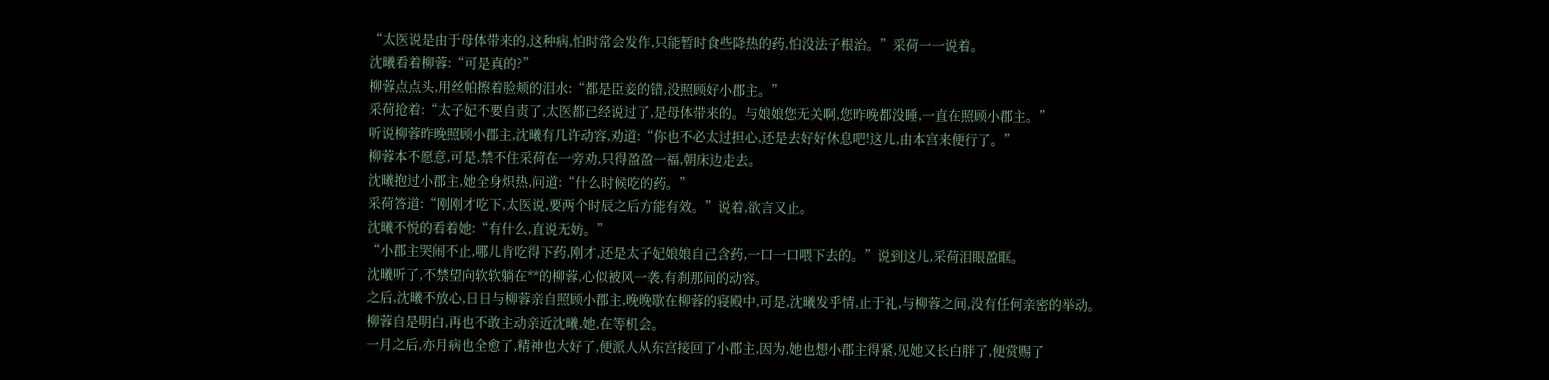“太医说是由于母体带来的,这种病,怕时常会发作,只能暂时食些降热的药,怕没法子根治。”采荷一一说着。
沈曦看着柳蓉:“可是真的?”
柳蓉点点头,用丝帕擦着脸颊的泪水:“都是臣妾的错,没照顾好小郡主。”
采荷抢着:“太子妃不要自责了,太医都已经说过了,是母体带来的。与娘娘您无关啊,您昨晚都没睡,一直在照顾小郡主。”
听说柳蓉昨晚照顾小郡主,沈曦有几许动容,劝道:“你也不必太过担心,还是去好好休息吧!这儿,由本宫来便行了。”
柳蓉本不愿意,可是,禁不住采荷在一旁劝,只得盈盈一福,朝床边走去。
沈曦抱过小郡主,她全身炽热,问道:“什么时候吃的药。”
采荷答道:“刚刚才吃下,太医说,要两个时辰之后方能有效。”说着,欲言又止。
沈曦不悦的看着她:“有什么,直说无妨。”
“小郡主哭闹不止,哪儿肯吃得下药,刚才,还是太子妃娘娘自己含药,一口一口喂下去的。”说到这儿,采荷泪眼盈眶。
沈曦听了,不禁望向软软躺在**的柳蓉,心似被风一袭,有刹那间的动容。
之后,沈曦不放心,日日与柳蓉亲自照顾小郡主,晚晚歇在柳蓉的寝殿中,可是,沈曦发乎情,止于礼,与柳蓉之间,没有任何亲密的举动。
柳蓉自是明白,再也不敢主动亲近沈曦,她,在等机会。
一月之后,亦月病也全愈了,精神也大好了,便派人从东宫接回了小郡主,因为,她也想小郡主得紧,见她又长白胖了,便赏赐了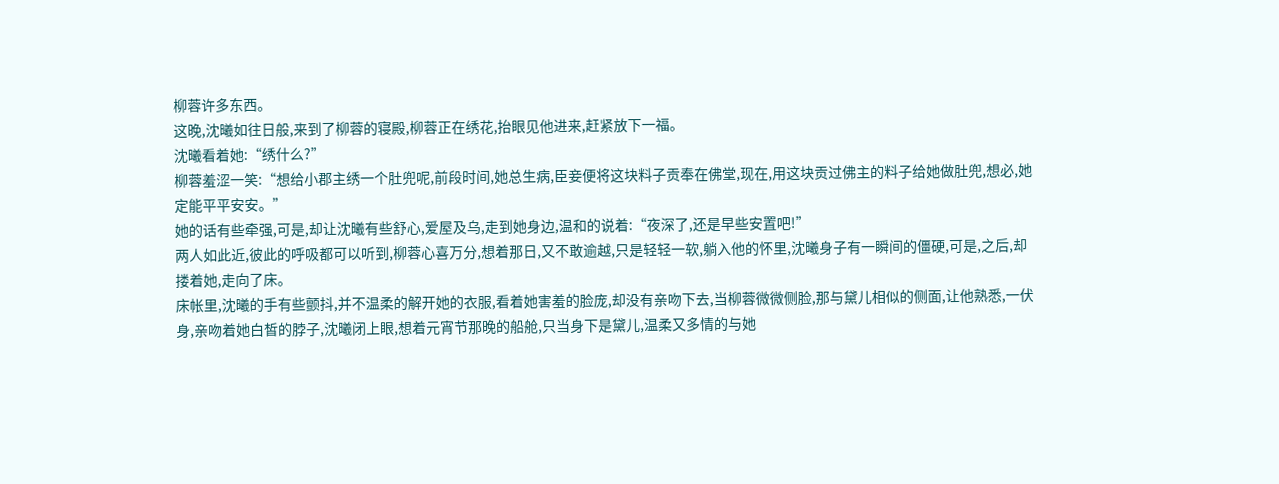柳蓉许多东西。
这晚,沈曦如往日般,来到了柳蓉的寝殿,柳蓉正在绣花,抬眼见他进来,赶紧放下一福。
沈曦看着她:“绣什么?”
柳蓉羞涩一笑:“想给小郡主绣一个肚兜呢,前段时间,她总生病,臣妾便将这块料子贡奉在佛堂,现在,用这块贡过佛主的料子给她做肚兜,想必,她定能平平安安。”
她的话有些牵强,可是,却让沈曦有些舒心,爱屋及乌,走到她身边,温和的说着:“夜深了,还是早些安置吧!”
两人如此近,彼此的呼吸都可以听到,柳蓉心喜万分,想着那日,又不敢逾越,只是轻轻一软,躺入他的怀里,沈曦身子有一瞬间的僵硬,可是,之后,却搂着她,走向了床。
床帐里,沈曦的手有些颤抖,并不温柔的解开她的衣服,看着她害羞的脸庞,却没有亲吻下去,当柳蓉微微侧脸,那与黛儿相似的侧面,让他熟悉,一伏身,亲吻着她白皙的脖子,沈曦闭上眼,想着元宵节那晚的船舱,只当身下是黛儿,温柔又多情的与她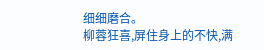细细磨合。
柳蓉狂喜,屏住身上的不快,满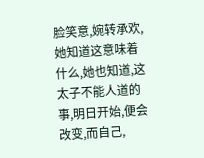脸笑意,婉转承欢,她知道这意味着什么,她也知道,这太子不能人道的事,明日开始,便会改变,而自己,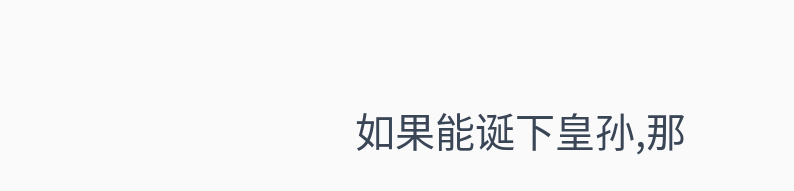如果能诞下皇孙,那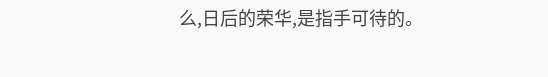么,日后的荣华,是指手可待的。